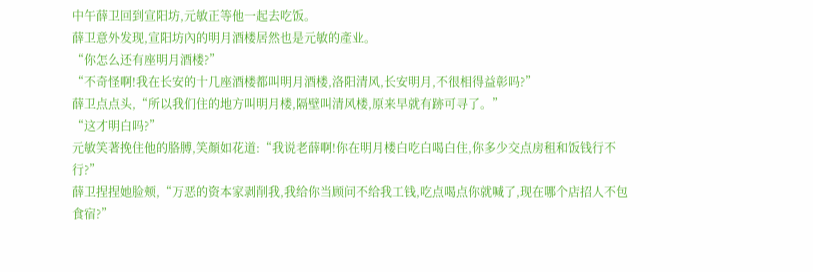中午薛卫回到宣阳坊,元敏正等他一起去吃饭。
薛卫意外发现,宣阳坊內的明月酒楼居然也是元敏的產业。
“你怎么还有座明月酒楼?”
“不奇怪啊!我在长安的十几座酒楼都叫明月酒楼,洛阳清风,长安明月,不很相得益彰吗?”
薛卫点点头,“所以我们住的地方叫明月楼,隔壁叫清风楼,原来早就有跡可寻了。”
“这才明白吗?”
元敏笑著挽住他的胳膊,笑顏如花道:“我说老薛啊!你在明月楼白吃白喝白住,你多少交点房租和饭钱行不行?”
薛卫捏捏她脸颊,“万恶的资本家剥削我,我给你当顾问不给我工钱,吃点喝点你就喊了,现在哪个店招人不包食宿?”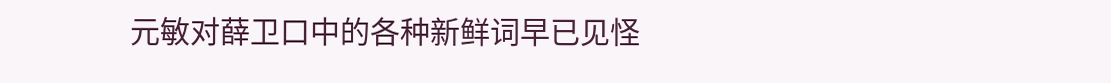元敏对薛卫口中的各种新鲜词早已见怪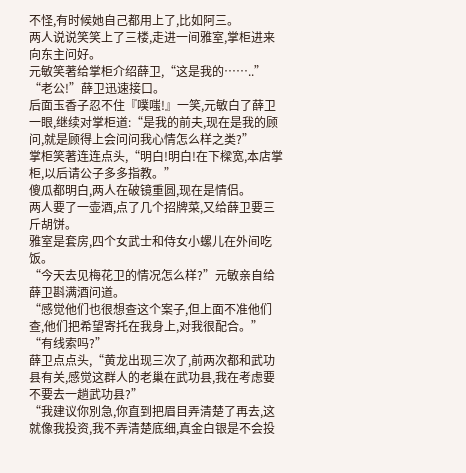不怪,有时候她自己都用上了,比如阿三。
两人说说笑笑上了三楼,走进一间雅室,掌柜进来向东主问好。
元敏笑著给掌柜介绍薛卫,“这是我的……..”
“老公!”薛卫迅速接口。
后面玉香子忍不住『噗嗤!』一笑,元敏白了薛卫一眼,继续对掌柜道:“是我的前夫,现在是我的顾问,就是顾得上会问问我心情怎么样之类?”
掌柜笑著连连点头,“明白!明白!在下樑宽,本店掌柜,以后请公子多多指教。”
傻瓜都明白,两人在破镜重圆,现在是情侣。
两人要了一壶酒,点了几个招牌菜,又给薛卫要三斤胡饼。
雅室是套房,四个女武士和侍女小螺儿在外间吃饭。
“今天去见梅花卫的情况怎么样?”元敏亲自给薛卫斟满酒问道。
“感觉他们也很想查这个案子,但上面不准他们查,他们把希望寄托在我身上,对我很配合。”
“有线索吗?”
薛卫点点头,“黄龙出现三次了,前两次都和武功县有关,感觉这群人的老巢在武功县,我在考虑要不要去一趟武功县?”
“我建议你別急,你直到把眉目弄清楚了再去,这就像我投资,我不弄清楚底细,真金白银是不会投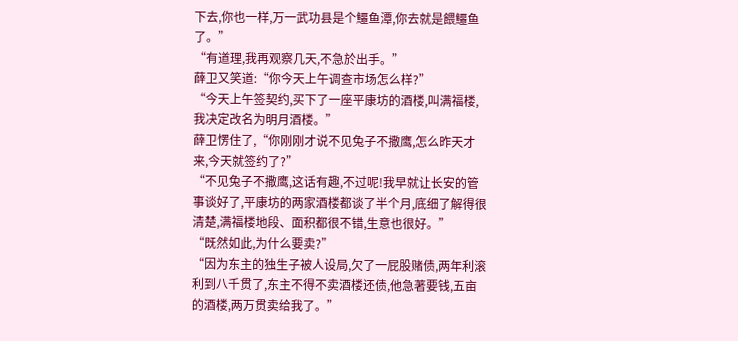下去,你也一样,万一武功县是个鱷鱼潭,你去就是餵鱷鱼了。”
“有道理,我再观察几天,不急於出手。”
薛卫又笑道:“你今天上午调查市场怎么样?”
“今天上午签契约,买下了一座平康坊的酒楼,叫满福楼,我决定改名为明月酒楼。”
薛卫愣住了,“你刚刚才说不见兔子不撒鹰,怎么昨天才来,今天就签约了?”
“不见兔子不撒鹰,这话有趣,不过呢!我早就让长安的管事谈好了,平康坊的两家酒楼都谈了半个月,底细了解得很清楚,满福楼地段、面积都很不错,生意也很好。”
“既然如此,为什么要卖?”
“因为东主的独生子被人设局,欠了一屁股赌债,两年利滚利到八千贯了,东主不得不卖酒楼还债,他急著要钱,五亩的酒楼,两万贯卖给我了。”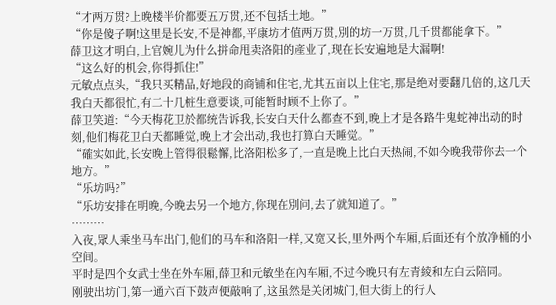“才两万贯?上晚楼半价都要五万贯,还不包括土地。”
“你是傻子啊!这里是长安,不是神都,平康坊才值两万贯,別的坊一万贯,几千贯都能拿下。”
薛卫这才明白,上官婉儿为什么拼命甩卖洛阳的產业了,现在长安遍地是大漏啊!
“这么好的机会,你得抓住!”
元敏点点头,“我只买精品,好地段的商铺和住宅,尤其五亩以上住宅,那是绝对要翻几倍的,这几天我白天都很忙,有二十几桩生意要谈,可能暂时顾不上你了。”
薛卫笑道:“今天梅花卫於都统告诉我,长安白天什么都查不到,晚上才是各路牛鬼蛇神出动的时刻,他们梅花卫白天都睡觉,晚上才会出动,我也打算白天睡觉。”
“確实如此,长安晚上管得很鬆懈,比洛阳松多了,一直是晚上比白天热闹,不如今晚我带你去一个地方。”
“乐坊吗?”
“乐坊安排在明晚,今晚去另一个地方,你现在別问,去了就知道了。”
………
入夜,眾人乘坐马车出门,他们的马车和洛阳一样,又宽又长,里外两个车厢,后面还有个放净桶的小空间。
平时是四个女武士坐在外车厢,薛卫和元敏坐在內车厢,不过今晚只有左青綾和左白云陪同。
刚驶出坊门,第一通六百下鼓声便敲响了,这虽然是关闭城门,但大街上的行人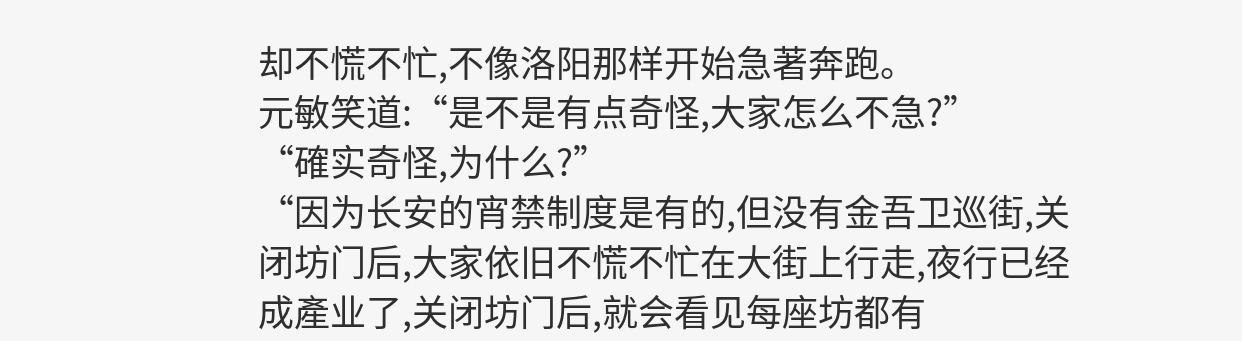却不慌不忙,不像洛阳那样开始急著奔跑。
元敏笑道:“是不是有点奇怪,大家怎么不急?”
“確实奇怪,为什么?”
“因为长安的宵禁制度是有的,但没有金吾卫巡街,关闭坊门后,大家依旧不慌不忙在大街上行走,夜行已经成產业了,关闭坊门后,就会看见每座坊都有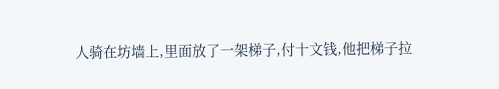人骑在坊墙上,里面放了一架梯子,付十文钱,他把梯子拉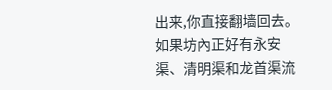出来,你直接翻墙回去。
如果坊內正好有永安渠、清明渠和龙首渠流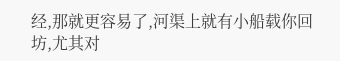经,那就更容易了,河渠上就有小船载你回坊,尤其对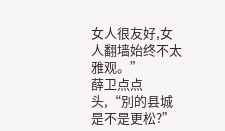女人很友好,女人翻墙始终不太雅观。”
薛卫点点头,“別的县城是不是更松?”